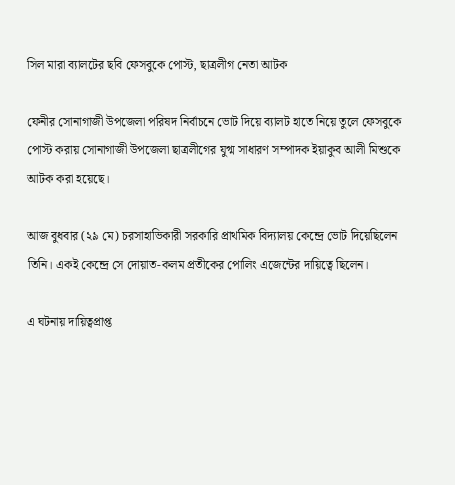সিল মারা ব্যালটের ছবি ফেসবুকে পোস্ট, ছাত্রলীগ নেতা আটক

ফেনীর সোনাগাজী উপজেলা পরিষদ নির্বাচনে ভোট দিয়ে ব্যালট হাতে নিয়ে তুলে ফেসবুকে পোস্ট করায় সোনাগাজী উপজেলা ছাত্রলীগের যুগ্ম সাধারণ সম্পাদক ইয়াকুব আলী মিশুকে আটক করা হয়েছে।

আজ বুধবার (২৯ মে) চরসাহাভিকারী সরকারি প্রাথমিক বিদ্যালয় কেন্দ্রে ভোট দিয়েছিলেন তিনি। একই কেন্দ্রে সে দোয়াত-কলম প্রতীকের পোলিং এজেন্টের দায়িত্বে ছিলেন।

এ ঘটনায় দায়িত্বপ্রাপ্ত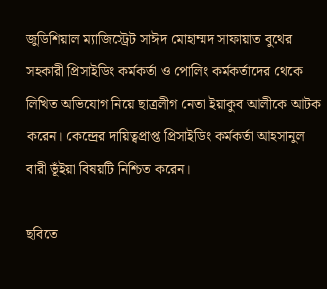জুডিশিয়াল ম্যাজিস্ট্রেট সাঈদ মোহাম্মদ সাফায়াত বুথের সহকারী প্রিসাইডিং কর্মকর্তা ও পোলিং কর্মকর্তাদের থেকে লিখিত অভিযোগ নিয়ে ছাত্রলীগ নেতা ইয়াকুব আলীকে আটক করেন। কেন্দ্রের দায়িত্বপ্রাপ্ত প্রিসাইডিং কর্মকর্তা আহসানুল বারী ভূঁইয়া বিষয়টি নিশ্চিত করেন।

ছবিতে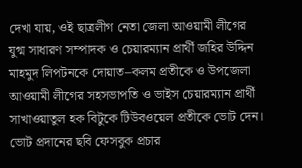দেখা যায়, ওই ছাত্রলীগ নেতা জেলা আওয়ামী লীগের যুগ্ম সাধারণ সম্পাদক ও চেয়ারম্যান প্রার্থী জহির উদ্দিন মাহমুদ লিপটনকে দোয়াত–কলম প্রতীকে ও উপজেলা আওয়ামী লীগের সহসভাপতি ও ভাইস চেয়ারম্যান প্রার্থী সাখাওয়াতুল হক বিটুকে টিউবওয়েল প্রতীকে ভোট দেন। ভোট প্রদানের ছবি ফেসবুক প্রচার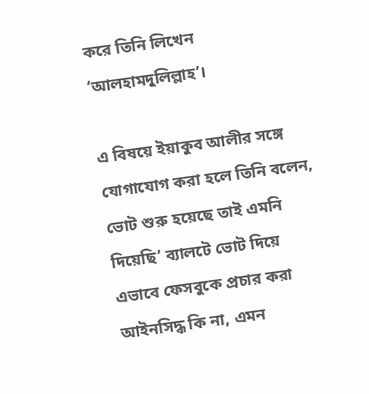করে তিনি লিখেন ‘আলহামদুলিল্লাহ’।

এ বিষয়ে ইয়াকুব আলীর সঙ্গে যোগাযোগ করা হলে তিনি বলেন, ভোট শুরু হয়েছে তাই এমনি দিয়েছি’ ব্যালটে ভোট দিয়ে এভাবে ফেসবুকে প্রচার করা আইনসিদ্ধ কি না, এমন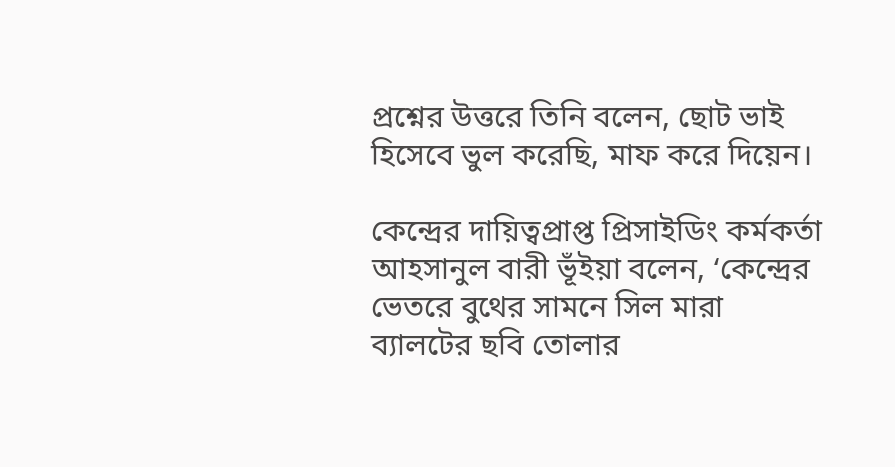প্রশ্নের উত্তরে তিনি বলেন, ছোট ভাই হিসেবে ভুল করেছি, মাফ করে দিয়েন।

কেন্দ্রের দায়িত্বপ্রাপ্ত প্রিসাইডিং কর্মকর্তা আহসানুল বারী ভূঁইয়া বলেন, ‘কেন্দ্রের ভেতরে বুথের সামনে সিল মারা ব্যালটের ছবি তোলার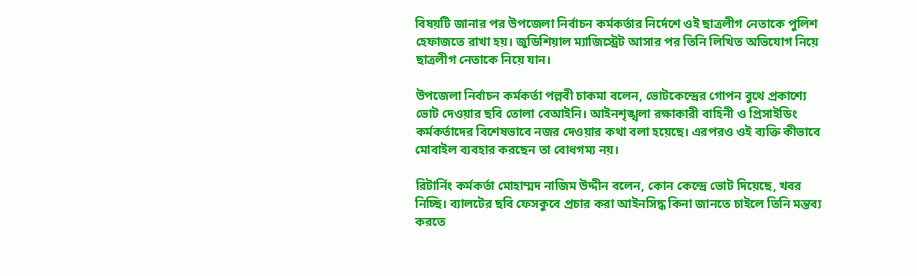বিষয়টি জানার পর উপজেলা নির্বাচন কর্মকর্তার নির্দেশে ওই ছাত্রলীগ নেতাকে পুলিশ হেফাজতে রাখা হয়। জুডিশিয়াল ম্যাজিস্ট্রেট আসার পর তিনি লিখিত অভিযোগ নিয়ে ছাত্রলীগ নেতাকে নিয়ে যান।

উপজেলা নির্বাচন কর্মকর্তা পল্লবী চাকমা বলেন, ভোটকেন্দ্রের গোপন বুথে প্রকাশ্যে ভোট দেওয়ার ছবি তোলা বেআইনি। আইনশৃঙ্খলা রক্ষাকারী বাহিনী ও প্রিসাইডিং কর্মকর্তাদের বিশেষভাবে নজর দেওয়ার কথা বলা হয়েছে। এরপরও ওই ব্যক্তি কীভাবে মোবাইল ব্যবহার করছেন তা বোধগম্য নয়।

রিটার্নিং কর্মকর্তা মোহাম্মদ নাজিম উদ্দীন বলেন, কোন কেন্দ্রে ভোট দিয়েছে, খবর নিচ্ছি। ব্যালটের ছবি ফেসকুবে প্রচার করা আইনসিদ্ধ কিনা জানতে চাইলে তিনি মন্তব্য করতে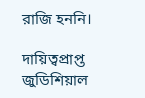রাজি হননি।

দায়িত্বপ্রাপ্ত জুডিশিয়াল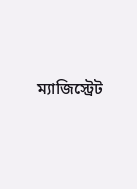ম্যাজিস্ট্রেট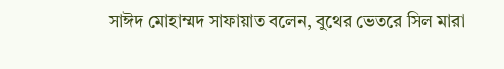সাঈদ মোহাম্মদ সাফায়াত বলেন, বুথের ভেতরে সিল মারা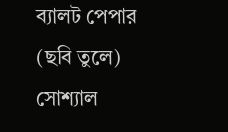ব্যালট পেপার (ছবি তুলে) সোশ্যাল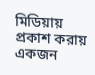মিডিয়ায় প্রকাশ করায় একজন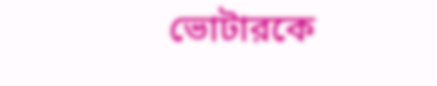ভোটারকে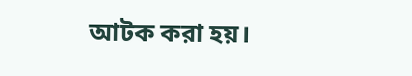আটক করা হয়।